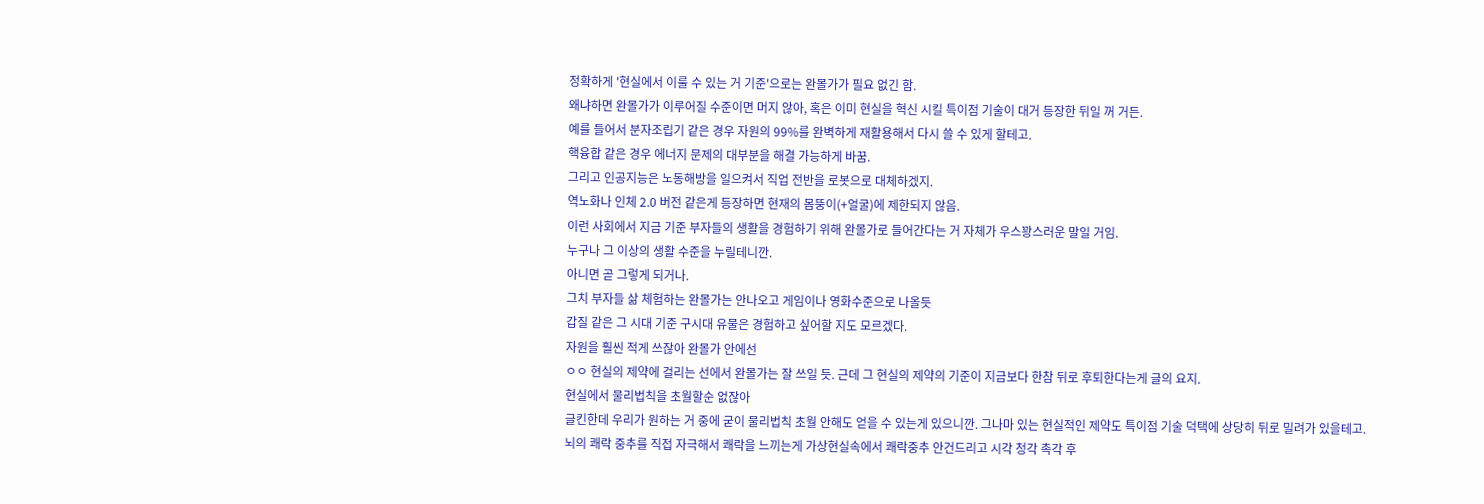정확하게 '현실에서 이룰 수 있는 거 기준'으로는 완몰가가 필요 없긴 함.
왜냐하면 완몰가가 이루어질 수준이면 머지 않아, 혹은 이미 현실을 혁신 시킬 특이점 기술이 대거 등장한 뒤일 꺼 거든.
예를 들어서 분자조립기 같은 경우 자원의 99%를 완벽하게 재활용해서 다시 쓸 수 있게 할테고.
핵융합 같은 경우 에너지 문제의 대부분을 해결 가능하게 바꿈.
그리고 인공지능은 노동해방을 일으켜서 직업 전반을 로봇으로 대체하겠지.
역노화나 인체 2.0 버전 같은게 등장하면 현재의 몸뚱이(+얼굴)에 제한되지 않음.
이런 사회에서 지금 기준 부자들의 생활을 경험하기 위해 완몰가로 들어간다는 거 자체가 우스꽝스러운 말일 거임.
누구나 그 이상의 생활 수준을 누릴테니깐.
아니면 곧 그렇게 되거나.
그치 부자들 삶 체험하는 완몰가는 안나오고 게임이나 영화수준으로 나올듯
갑질 같은 그 시대 기준 구시대 유물은 경험하고 싶어할 지도 모르겠다.
자원을 훨씬 적게 쓰잖아 완몰가 안에선
ㅇㅇ 현실의 제약에 걸리는 선에서 완몰가는 잘 쓰일 듯. 근데 그 현실의 제약의 기준이 지금보다 한참 뒤로 후퇴한다는게 글의 요지.
현실에서 물리법칙을 초월할순 없잖아
글킨한데 우리가 원하는 거 중에 굳이 물리법칙 초월 안해도 얻을 수 있는게 있으니깐. 그나마 있는 현실적인 제약도 특이점 기술 덕택에 상당히 뒤로 밀려가 있을테고.
뇌의 쾌락 중추를 직접 자극해서 쾌락을 느끼는게 가상현실속에서 쾌락중추 안건드리고 시각 청각 촉각 후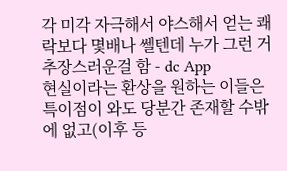각 미각 자극해서 야스해서 얻는 쾌락보다 몇배나 쎌텐데 누가 그런 거추장스러운걸 함 - dc App
현실이라는 환상을 원하는 이들은 특이점이 와도 당분간 존재할 수밖에 없고(이후 등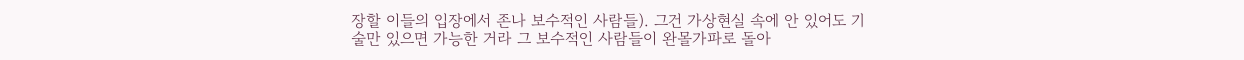장할 이들의 입장에서 존나 보수적인 사람들). 그건 가상현실 속에 안 있어도 기술만 있으면 가능한 거라 그 보수적인 사람들이 완몰가파로 돌아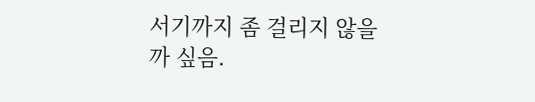서기까지 좀 걸리지 않을까 싶음.